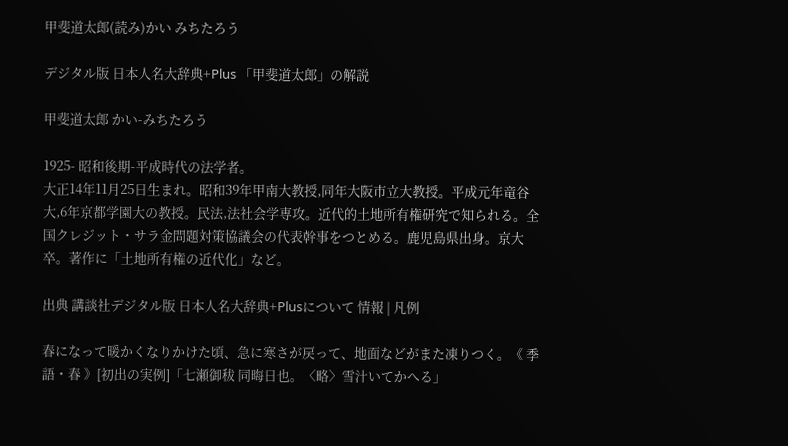甲斐道太郎(読み)かい みちたろう

デジタル版 日本人名大辞典+Plus 「甲斐道太郎」の解説

甲斐道太郎 かい-みちたろう

1925- 昭和後期-平成時代の法学者。
大正14年11月25日生まれ。昭和39年甲南大教授,同年大阪市立大教授。平成元年竜谷大,6年京都学園大の教授。民法,法社会学専攻。近代的土地所有権研究で知られる。全国クレジット・サラ金問題対策協議会の代表幹事をつとめる。鹿児島県出身。京大卒。著作に「土地所有権の近代化」など。

出典 講談社デジタル版 日本人名大辞典+Plusについて 情報 | 凡例

春になって暖かくなりかけた頃、急に寒さが戻って、地面などがまた凍りつく。《 季語・春 》[初出の実例]「七瀬御秡 同晦日也。〈略〉雪汁いてかへる」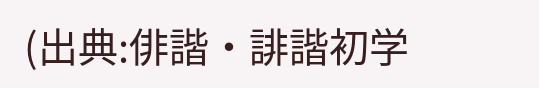(出典:俳諧・誹諧初学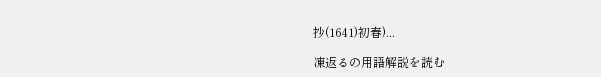抄(1641)初春)...

凍返るの用語解説を読む